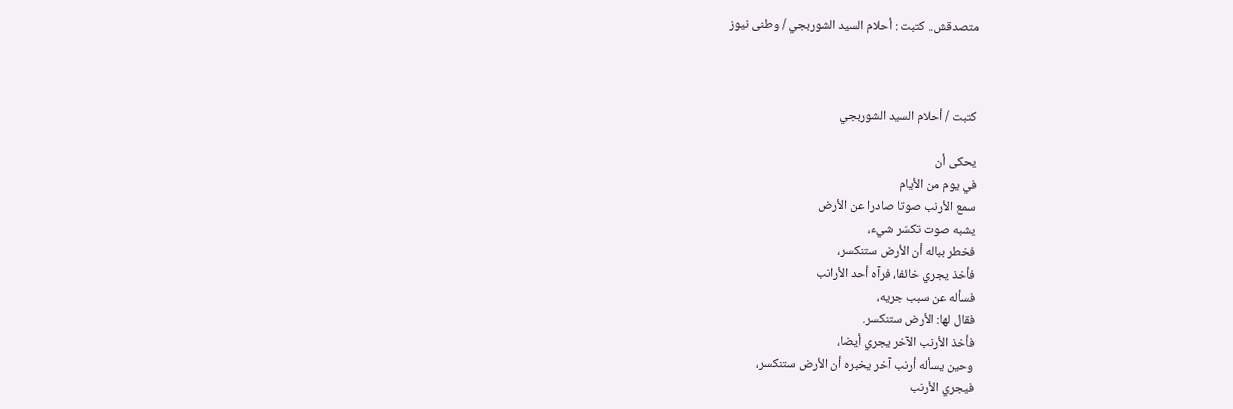متصدقش.. كتبت : أحلام السيد الشوربجي / وطنى نيوز



كتبت / أحلام السيد الشوربجي

يحكى أن
في يوم من الأيام
سمع الأرنب صوتا صادرا عن الأرض
يشبه صوت تكسّر شيء،
فخطر بباله أن الأرض ستنكسر،
فأخذ يجري خائفا، فرآه أحد الأرانب
فسأله عن سبب جريه،
فقال لها: الأرض ستنكسر.
فأخذ الأرنب الآخر يجري أيضا،
وحين يسأله أرنب آخر يخبره أن الأرض ستنكسر،
فيجري الأرنب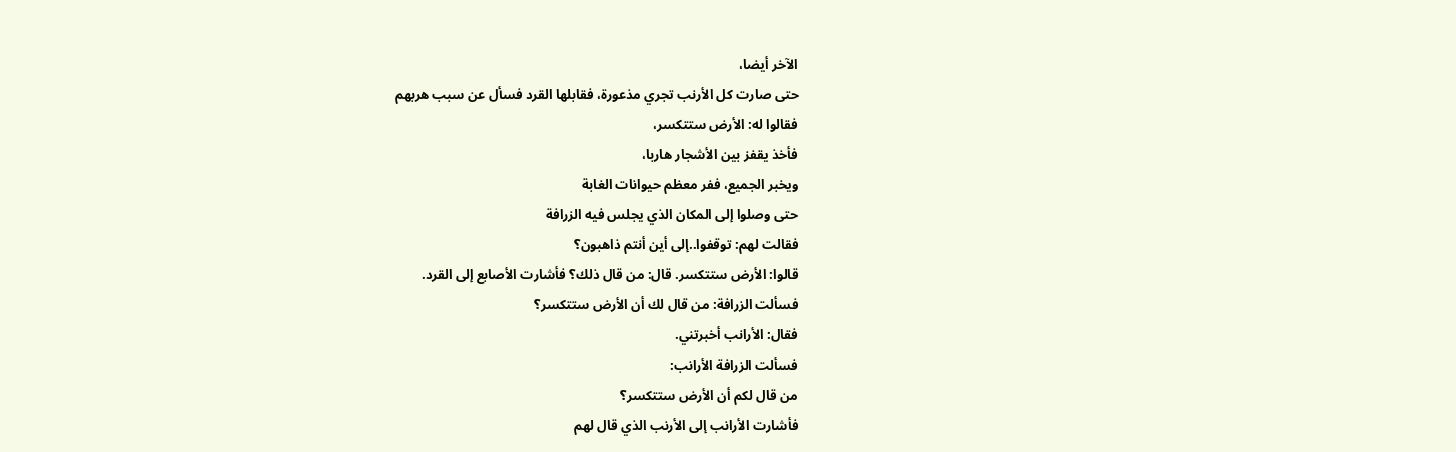الآخر أيضا،
حتى صارت كل الأرنب تجري مذعورة، فقابلها القرد فسأل عن سبب هربهم
فقالوا له: الأرض ستتكسر،
فأخذ يقفز بين الأشجار هاربا،
ويخبر الجميع، ففر معظم حيوانات الغابة
حتى وصلوا إلى المكان الذي يجلس فيه الزرافة
فقالت لهم: توقفوا..إلى أين أنتم ذاهبون؟
قالوا: الأرض ستتكسر. قال: من قال ذلك؟ فأشارت الأصابع إلى القرد.
فسألت الزرافة: من قال لك أن الأرض ستتكسر؟
فقال: الأرانب أخبرتني.
فسألت الزرافة الأرانب:
من قال لكم أن الأرض ستتكسر؟
فأشارت الأرانب إلى الأرنب الذي قال لهم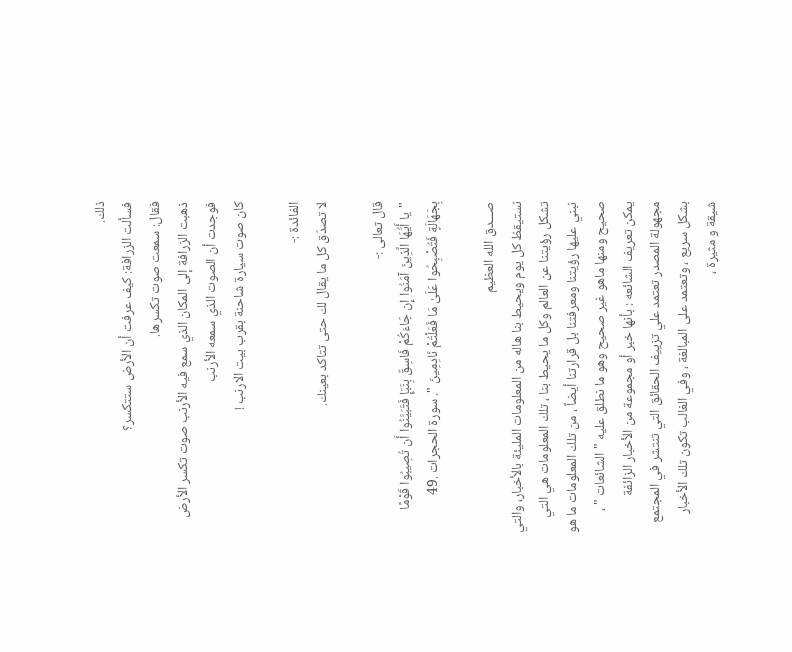ذلك.
فسألت الزرافة: كيف عرفت أن الأرض ستتكسر؟
فقال: سمعت صوت تكسرها.
ذهبت الزرافة إلى المكان الذي سمع فيه الأرنب صوت تكسر الأرض
فوجدت أن الصوت الذي سمعه الأرنب
كان صوت سيارة شاحنة بقرب بيت الارنب !

الفائدة :-
لا تصدّق كل ما يقال لك حتى تتاكد بعينك.

قال تعالى :-
"يا أَيُّهَا الَّذِينَ آمَنُوا إِن جَاءَكُمْ فَاسِقٌ بِنَبَإٍ فَتَبَيَّنُوا أَن تُصِيبُوا قَوْمًا بِجَهَالَةٍ فَتُصْبِحُوا عَلَىٰ مَا فَعَلْتُمْ نَادِمِينَ ". سورة الحجرات .49

صـــدق الله العظيم
نستيقظ كل يوم ويحيط بنا هاله من المعلومات المليئة بالأخبار، والتي تشكل رؤيتنا عن العالم وكل ما يحيط بنا ، تلك المعلومات هي التي نبني عليها رؤيتنا ومعرفتنا بل قرارتنا أيضاً ، من تلك المعلومات ما هو صحيح ومنها ماهو غير صحيح وهو ما نطلق عليه "الشائعات " ، يمكن تعريف الشائعه : بأنها خبر أو مجموعة من الأخبار الزائفة مجهولة المصدر تعتمد علي تزييف الحقائق التي تنتشر في المجتمع بشكل سريع ، وتعتمد على المبالغة ، وفي الغالب تكون تلك الأخبار شيقة و مثيرة ،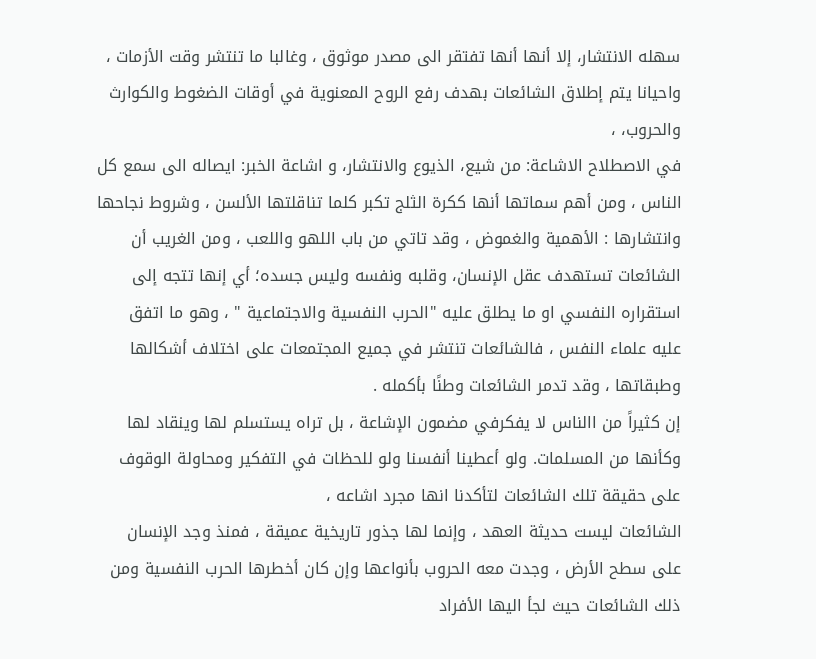سهله الانتشار، إلا أنها أنها تفتقر الى مصدر موثوق ، وغالبا ما تنتشر وقت الأزمات ، واحيانا يتم إطلاق الشائعات بهدف رفع الروح المعنوية في أوقات الضغوط والكوارث والحروب، ،
في الاصطلاح الاشاعة: من شيع، الذيوع والانتشار، و اشاعة الخبر: ايصاله الى سمع كل الناس ، ومن أهم سماتها أنها ككرة الثلج تكبر كلما تناقلتها الألسن ، وشروط نجاحها وانتشارها : الأهمية والغموض ، وقد تاتي من باب اللهو واللعب ، ومن الغريب أن الشائعات تستهدف عقل الإنسان، وقلبه ونفسه وليس جسده؛ أي إنها تتجه إلى استقراره النفسي او ما يطلق عليه "الحرب النفسية والاجتماعية " ، وهو ما اتفق عليه علماء النفس ، فالشائعات تنتشر في جميع المجتمعات على اختلاف أشكالها وطبقاتها ، وقد تدمر الشائعات وطنًا بأكمله .
إن كثيراً من االناس لا يفكرفي مضمون الإشاعة ، بل تراه يستسلم لها وينقاد لها وكأنها من المسلمات. ولو أعطينا أنفسنا ولو للحظات في التفكير ومحاولة الوقوف على حقيقة تلك الشائعات لتأكدنا انها مجرد اشاعه ،
الشائعات ليست حديثة العهد ، وإنما لها جذور تاريخية عميقة ، فمنذ وجد الإنسان على سطح الأرض ، وجدت معه الحروب بأنواعها وإن كان أخطرها الحرب النفسية ومن ذلك الشائعات حيث لجأ اليها الأفراد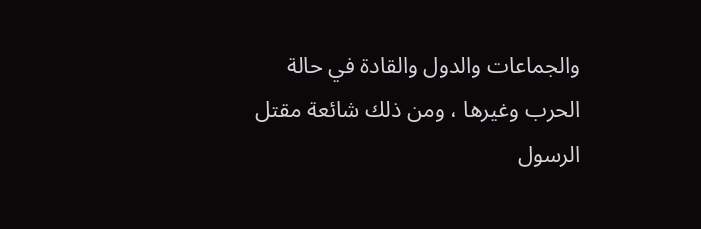والجماعات والدول والقادة في حالة الحرب وغيرها ، ومن ذلك شائعة مقتل الرسول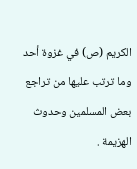الكريم (ص) في غزوة أحد وما ترتب عليها من تراجع بعض المسلمين وحدوث الهزيمة .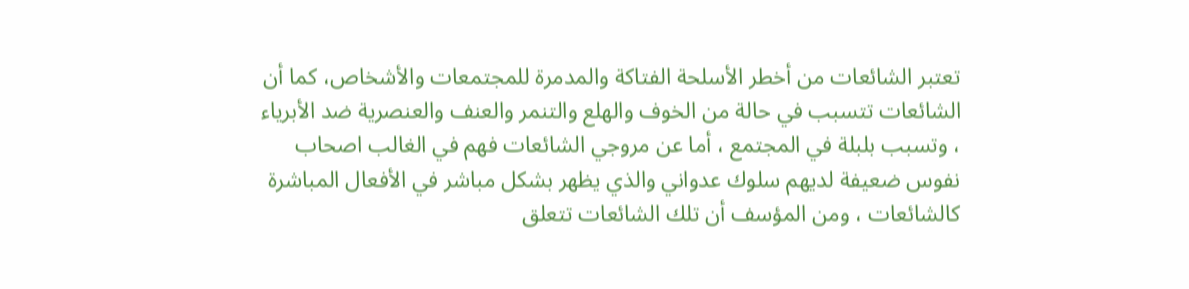تعتبر الشائعات من أخطر الأسلحة الفتاكة والمدمرة للمجتمعات والأشخاص، كما أن الشائعات تتسبب في حالة من الخوف والهلع والتنمر والعنف والعنصرية ضد الأبرياء ، وتسبب بلبلة في المجتمع ، أما عن مروجي الشائعات فهم في الغالب اصحاب نفوس ضعيفة لديهم سلوك عدواني والذي يظهر بشكل مباشر في الأفعال المباشرة كالشائعات ، ومن المؤسف أن تلك الشائعات تتعلق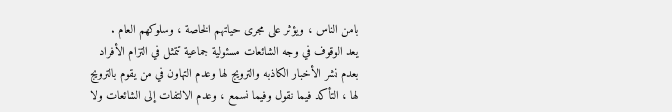بامن الناس ، ويؤثر على مجرى حياتهم الخاصة ، وسلوكهم العام .
يعد الوقوف في وجه الشائعات مسئولية جماعية تتمثل في التزام الأفراد بعدم نشر الأخبار الكاذبه والترويج لها وعدم التهاون في من يقوم بالترويج لها ، التأكد فيما نقول وفيما نسمع ، وعدم الالتفات إلى الشائعات ولا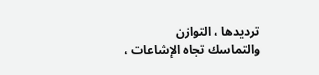ترديدها ، التوازن والتماسك تجاه الإشاعات ،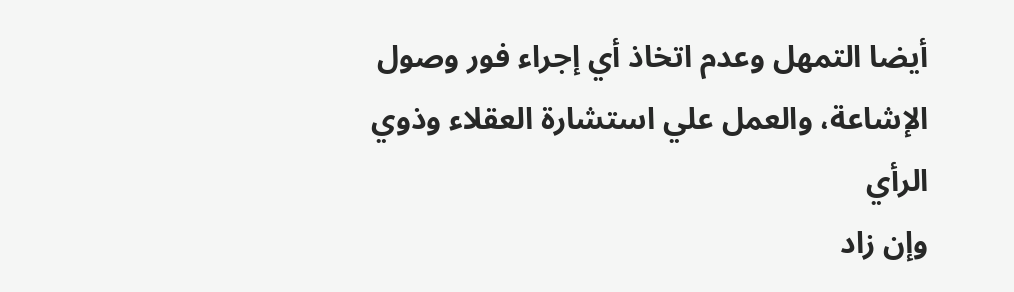أيضا التمهل وعدم اتخاذ أي إجراء فور وصول الإشاعة، والعمل علي استشارة العقلاء وذوي الرأي
وإن زاد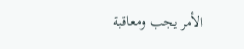الأمر يجب ومعاقبة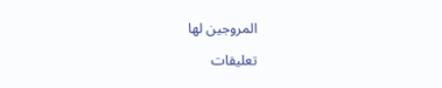المروجين لها

تعليقات